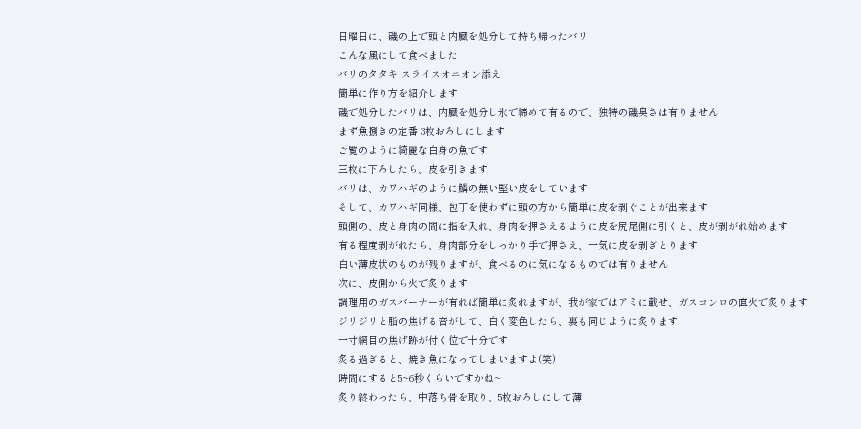日曜日に、磯の上で頭と内臓を処分して持ち帰ったバリ
こんな風にして食べました
バリのタタキ スライスオニオン添え
簡単に作り方を紹介します
磯で処分したバリは、内臓を処分し氷で締めて有るので、独特の磯臭さは有りません
まず魚捌きの定番 3枚おろしにします
ご覧のように綺麗な白身の魚です
三枚に下ろしたら、皮を引きます
バリは、カワハギのように鱗の無い堅い皮をしています
そして、カワハギ同様、包丁を使わずに頭の方から簡単に皮を剥ぐことが出来ます
頭側の、皮と身肉の間に指を入れ、身肉を押さえるように皮を尻尾側に引くと、皮が剥がれ始めます
有る程度剥がれたら、身肉部分をしっかり手で押さえ、一気に皮を剥ぎとります
白い薄皮状のものが残りますが、食べるのに気になるものでは有りません
次に、皮側から火で炙ります
調理用のガスバーナーが有れば簡単に炙れますが、我が家ではアミに載せ、ガスコンロの直火で炙ります
ジリジリと脂の焦げる音がして、白く変色したら、裏も同じように炙ります
一寸網目の焦げ跡が付く位で十分です
炙る過ぎると、焼き魚になってしまいますよ(笑)
時間にすると5~6秒くらいですかね~
炙り終わったら、中落ち骨を取り、5枚おろしにして薄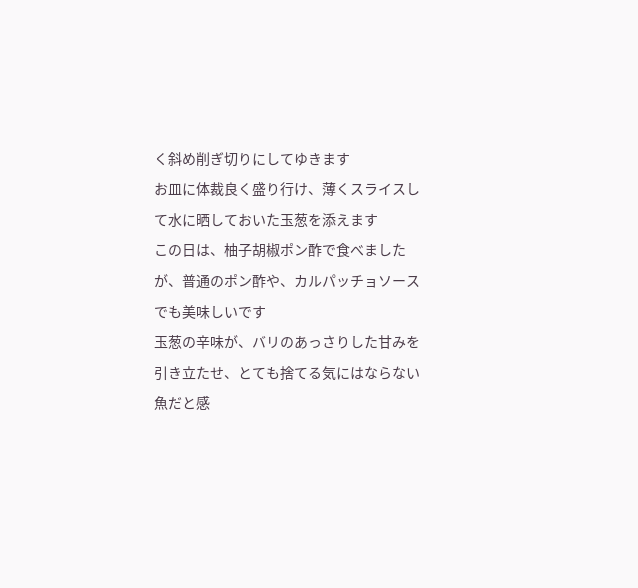く斜め削ぎ切りにしてゆきます
お皿に体裁良く盛り行け、薄くスライスして水に晒しておいた玉葱を添えます
この日は、柚子胡椒ポン酢で食べましたが、普通のポン酢や、カルパッチョソースでも美味しいです
玉葱の辛味が、バリのあっさりした甘みを引き立たせ、とても捨てる気にはならない魚だと感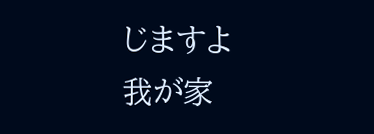じますよ
我が家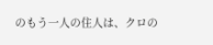のもう一人の住人は、クロの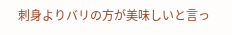刺身よりバリの方が美味しいと言っ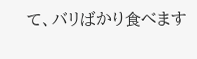て、バリばかり食べます